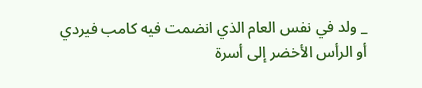_ ولد في نفس العام الذي انضمت فيه كامب فيردي أو الرأس الأخضر إلى أسرة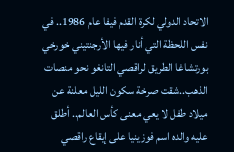الاتحاد الدولي لكرة القدم فيفا عام 1986.. في نفس اللحظة التي أنار فيها الأرجنتيني خورخي بورتشاغا الطريق لراقصي التانغو نحو منصات الذهب..شقت صرخة سكون الليل معلنة عن ميلاد طفل لا يعي معنى كأس العالم.. أطلق عليه والده اسم فوزينيا على إيقاع راقصي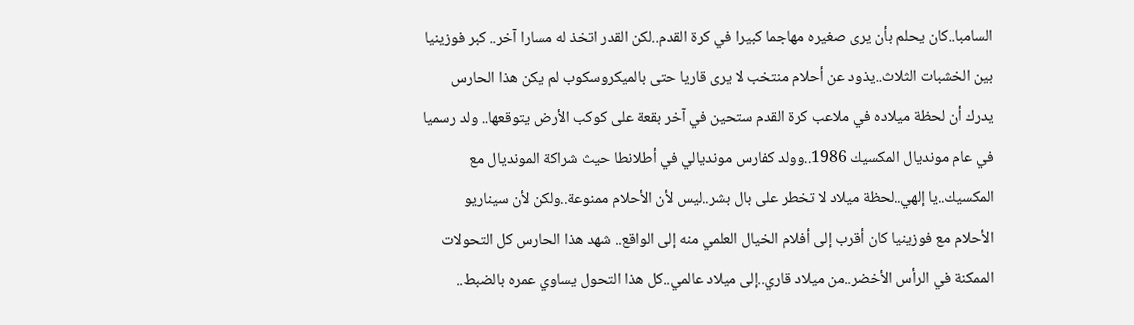السامبا..كان يحلم بأن يرى صغيره مهاجما كبيرا في كرة القدم..لكن القدر اتخذ له مسارا آخر.. كبر فوزينيا بين الخشبات الثلاث..يذود عن أحلام منتخب لا يرى قاريا حتى بالميكروسكوب لم يكن هذا الحارس يدرك أن لحظة ميلاده في ملاعب كرة القدم ستحين في آخر بقعة على كوكب الأرض يتوقعها.. ولد رسميا في عام مونديال المكسيك 1986..وولد كفارس مونديالي في أطلانطا حيث شراكة المونديال مع المكسيك..يا إلهي..لحظة ميلاد لا تخطر على بال بشر..ليس لأن الأحلام ممنوعة..ولكن لأن سيناريو الأحلام مع فوزينيا كان أقرب إلى أفلام الخيال العلمي منه إلى الواقع.. شهد هذا الحارس كل التحولات الممكنة في الرأس الأخضر..من ميلاد قاري..إلى ميلاد عالمي..كل هذا التحول يساوي عمره بالضبط..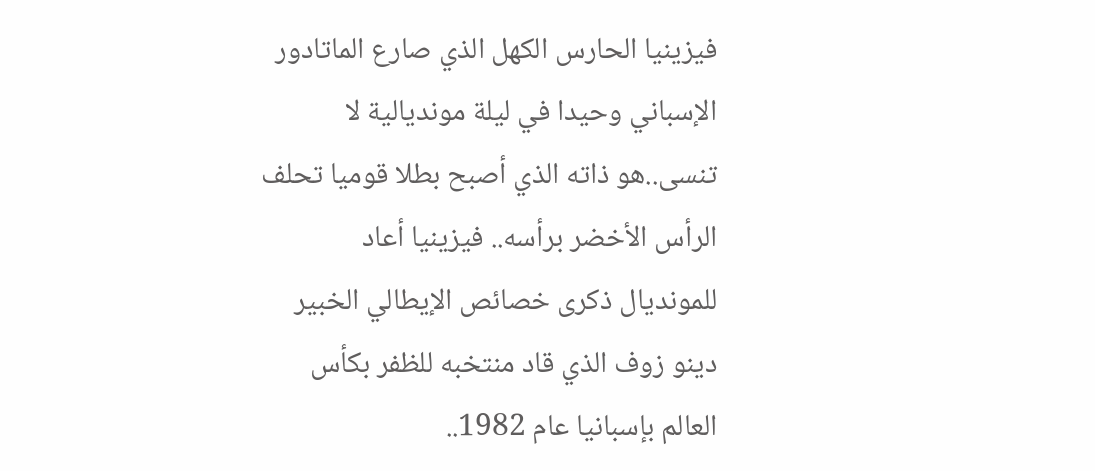فيزينيا الحارس الكهل الذي صارع الماتادور الإسباني وحيدا في ليلة مونديالية لا تنسى..هو ذاته الذي أصبح بطلا قوميا تحلف الرأس الأخضر برأسه.. فيزينيا أعاد للمونديال ذكرى خصائص الإيطالي الخبير دينو زوف الذي قاد منتخبه للظفر بكأس العالم بإسبانيا عام 1982..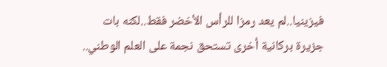فيزينيا..لم يعد رمزا للرأس الأخضر فقط..لكنه بات جزيرة بركانية أخرى تستحق نجمة على العلم الوطني..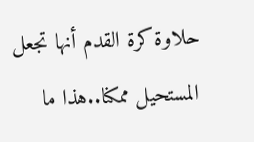حلاوة كرة القدم أنها تجعل المستحيل ممكنا..هذا ما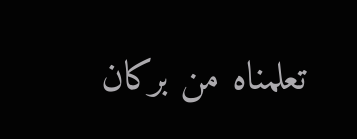تعلمناه من بركان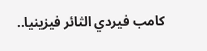كامب فيردي الثائر فيزينيا..